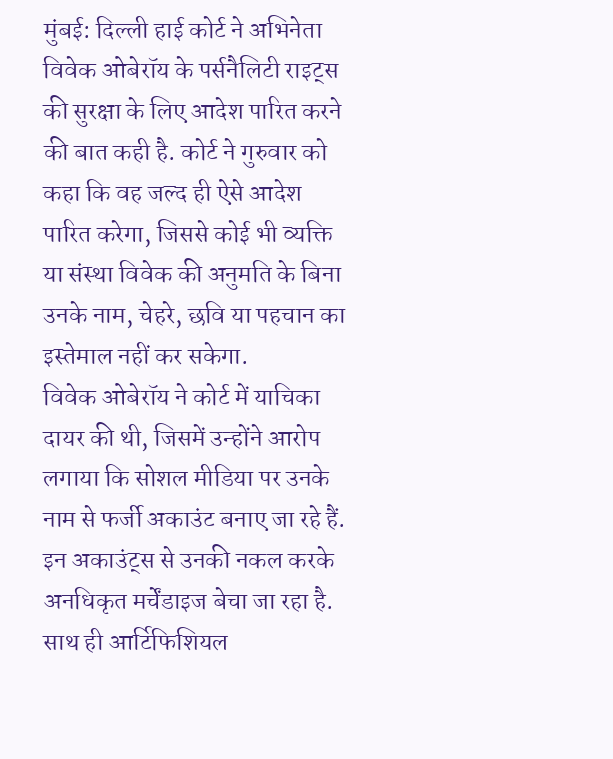मुंबई: दिल्ली हाई कोर्ट ने अभिनेता विवेक ओबेरॉय के पर्सनैलिटी राइट्स की सुरक्षा के लिए आदेश पारित करने की बात कही है. कोर्ट ने गुरुवार को कहा कि वह जल्द ही ऐसे आदेश पारित करेगा, जिससे कोई भी व्यक्ति या संस्था विवेक की अनुमति के बिना उनके नाम, चेहरे, छवि या पहचान का इस्तेमाल नहीं कर सकेगा.
विवेक ओबेरॉय ने कोर्ट में याचिका दायर की थी, जिसमें उन्होंने आरोप लगाया कि सोशल मीडिया पर उनके नाम से फर्जी अकाउंट बनाए जा रहे हैं. इन अकाउंट्स से उनकी नकल करके अनधिकृत मर्चेंडाइज बेचा जा रहा है. साथ ही आर्टिफिशियल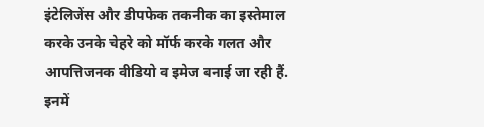इंटेलिजेंस और डीपफेक तकनीक का इस्तेमाल करके उनके चेहरे को मॉर्फ करके गलत और आपत्तिजनक वीडियो व इमेज बनाई जा रही हैं. इनमें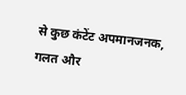से कुछ कंटेंट अपमानजनक, गलत और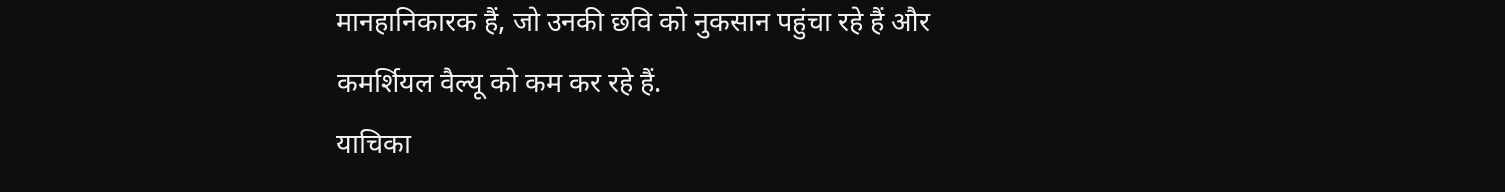मानहानिकारक हैं, जो उनकी छवि को नुकसान पहुंचा रहे हैं और कमर्शियल वैल्यू को कम कर रहे हैं.
याचिका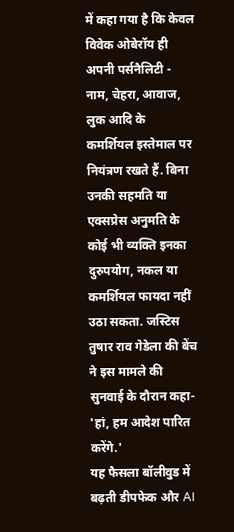में कहा गया है कि केवल विवेक ओबेरॉय ही अपनी पर्सनैलिटी - नाम, चेहरा, आवाज, लुक आदि के कमर्शियल इस्तेमाल पर नियंत्रण रखते हैं. बिना उनकी सहमति या एक्सप्रेस अनुमति के कोई भी व्यक्ति इनका दुरुपयोग, नकल या कमर्शियल फायदा नहीं उठा सकता. जस्टिस तुषार राव गेडेला की बेंच ने इस मामले की सुनवाई के दौरान कहा- 'हां, हम आदेश पारित करेंगे.'
यह फैसला बॉलीवुड में बढ़ती डीपफेक और AI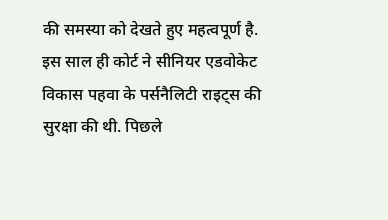की समस्या को देखते हुए महत्वपूर्ण है. इस साल ही कोर्ट ने सीनियर एडवोकेट विकास पहवा के पर्सनैलिटी राइट्स की सुरक्षा की थी. पिछले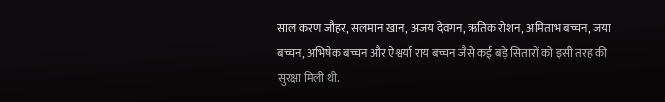साल करण जौहर, सलमान खान, अजय देवगन, ऋतिक रोशन, अमिताभ बच्चन, जया बच्चन, अभिषेक बच्चन और ऐश्वर्या राय बच्चन जैसे कई बड़े सितारों को इसी तरह की सुरक्षा मिली थी.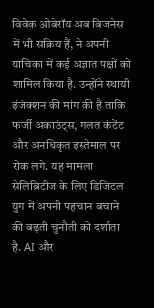विवेक ओबेरॉय अब बिजनेस में भी सक्रिय हैं, ने अपनी याचिका में कई अज्ञात पक्षों को शामिल किया है. उन्होंने स्थायी इंजंक्शन की मांग की है ताकि फर्जी अकाउंट्स, गलत कंटेंट और अनधिकृत इस्तेमाल पर रोक लगे. यह मामला सेलिब्रिटीज के लिए डिजिटल युग में अपनी पहचान बचाने की बढ़ती चुनौती को दर्शाता है. AI और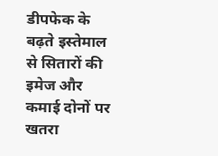डीपफेक के बढ़ते इस्तेमाल से सितारों की इमेज और कमाई दोनों पर खतरा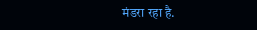मंडरा रहा है.